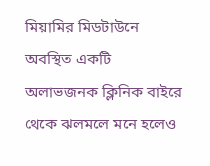মিয়ামির মিডটাউনে অবস্থিত একটি অলাভজনক ক্লিনিক বাইরে থেকে ঝলমলে মনে হলেও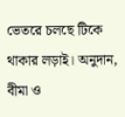ভেতরে চলছে টিকে থাকার লড়াই। অনুদান, বীমা ও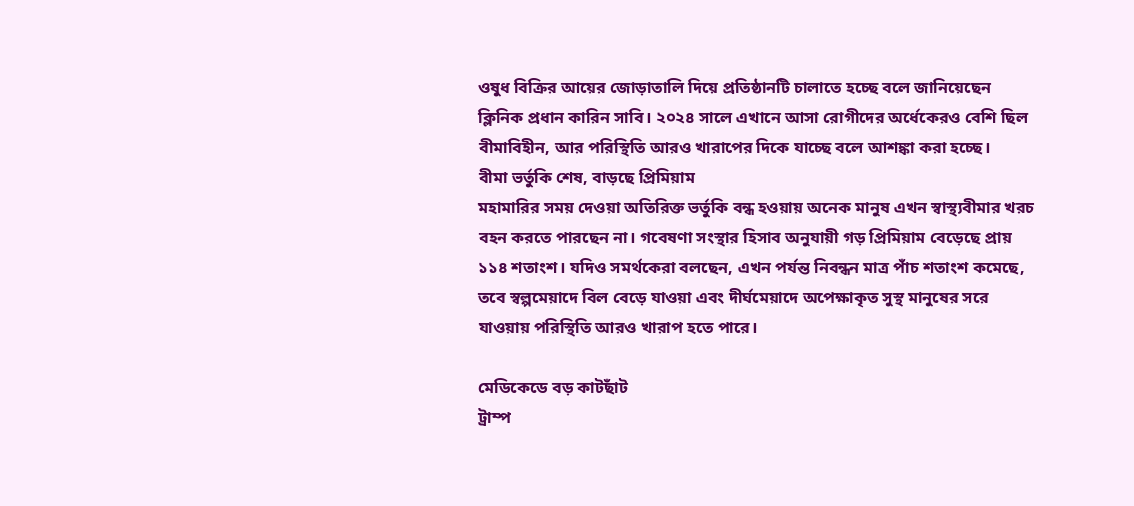ওষুধ বিক্রির আয়ের জোড়াতালি দিয়ে প্রতিষ্ঠানটি চালাতে হচ্ছে বলে জানিয়েছেন ক্লিনিক প্রধান কারিন সাবি। ২০২৪ সালে এখানে আসা রোগীদের অর্ধেকেরও বেশি ছিল বীমাবিহীন, আর পরিস্থিতি আরও খারাপের দিকে যাচ্ছে বলে আশঙ্কা করা হচ্ছে।
বীমা ভর্তুকি শেষ, বাড়ছে প্রিমিয়াম
মহামারির সময় দেওয়া অতিরিক্ত ভর্তুকি বন্ধ হওয়ায় অনেক মানুষ এখন স্বাস্থ্যবীমার খরচ বহন করতে পারছেন না। গবেষণা সংস্থার হিসাব অনুযায়ী গড় প্রিমিয়াম বেড়েছে প্রায় ১১৪ শতাংশ। যদিও সমর্থকেরা বলছেন, এখন পর্যন্ত নিবন্ধন মাত্র পাঁচ শতাংশ কমেছে, তবে স্বল্পমেয়াদে বিল বেড়ে যাওয়া এবং দীর্ঘমেয়াদে অপেক্ষাকৃত সুস্থ মানুষের সরে যাওয়ায় পরিস্থিতি আরও খারাপ হতে পারে।

মেডিকেডে বড় কাটছাঁট
ট্রাম্প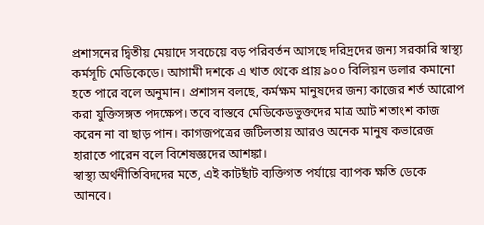প্রশাসনের দ্বিতীয় মেয়াদে সবচেয়ে বড় পরিবর্তন আসছে দরিদ্রদের জন্য সরকারি স্বাস্থ্য কর্মসূচি মেডিকেডে। আগামী দশকে এ খাত থেকে প্রায় ৯০০ বিলিয়ন ডলার কমানো হতে পারে বলে অনুমান। প্রশাসন বলছে, কর্মক্ষম মানুষদের জন্য কাজের শর্ত আরোপ করা যুক্তিসঙ্গত পদক্ষেপ। তবে বাস্তবে মেডিকেডভুক্তদের মাত্র আট শতাংশ কাজ করেন না বা ছাড় পান। কাগজপত্রের জটিলতায় আরও অনেক মানুষ কভারেজ হারাতে পারেন বলে বিশেষজ্ঞদের আশঙ্কা।
স্বাস্থ্য অর্থনীতিবিদদের মতে, এই কাটছাঁট ব্যক্তিগত পর্যায়ে ব্যাপক ক্ষতি ডেকে আনবে।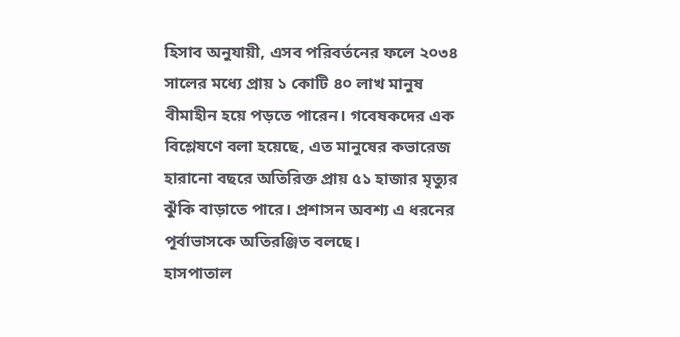হিসাব অনুযায়ী, এসব পরিবর্তনের ফলে ২০৩৪ সালের মধ্যে প্রায় ১ কোটি ৪০ লাখ মানুষ বীমাহীন হয়ে পড়তে পারেন। গবেষকদের এক বিশ্লেষণে বলা হয়েছে, এত মানুষের কভারেজ হারানো বছরে অতিরিক্ত প্রায় ৫১ হাজার মৃত্যুর ঝুঁকি বাড়াতে পারে। প্রশাসন অবশ্য এ ধরনের পূর্বাভাসকে অতিরঞ্জিত বলছে।
হাসপাতাল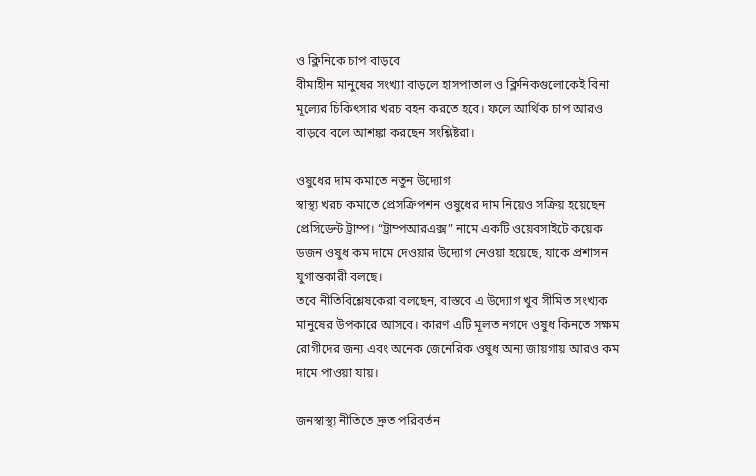ও ক্লিনিকে চাপ বাড়বে
বীমাহীন মানুষের সংখ্যা বাড়লে হাসপাতাল ও ক্লিনিকগুলোকেই বিনা মূল্যের চিকিৎসার খরচ বহন করতে হবে। ফলে আর্থিক চাপ আরও বাড়বে বলে আশঙ্কা করছেন সংশ্লিষ্টরা।

ওষুধের দাম কমাতে নতুন উদ্যোগ
স্বাস্থ্য খরচ কমাতে প্রেসক্রিপশন ওষুধের দাম নিয়েও সক্রিয় হয়েছেন প্রেসিডেন্ট ট্রাম্প। “ট্রাম্পআরএক্স” নামে একটি ওয়েবসাইটে কয়েক ডজন ওষুধ কম দামে দেওয়ার উদ্যোগ নেওয়া হয়েছে, যাকে প্রশাসন যুগান্তকারী বলছে।
তবে নীতিবিশ্লেষকেরা বলছেন, বাস্তবে এ উদ্যোগ খুব সীমিত সংখ্যক মানুষের উপকারে আসবে। কারণ এটি মূলত নগদে ওষুধ কিনতে সক্ষম রোগীদের জন্য এবং অনেক জেনেরিক ওষুধ অন্য জায়গায় আরও কম দামে পাওয়া যায়।

জনস্বাস্থ্য নীতিতে দ্রুত পরিবর্তন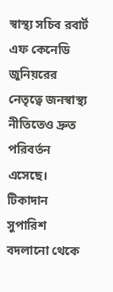স্বাস্থ্য সচিব রবার্ট এফ কেনেডি জুনিয়রের নেতৃত্বে জনস্বাস্থ্য নীতিতেও দ্রুত পরিবর্তন এসেছে। টিকাদান সুপারিশ বদলানো থেকে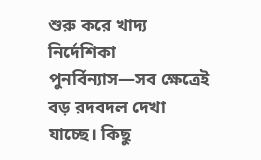শুরু করে খাদ্য নির্দেশিকা পুনর্বিন্যাস—সব ক্ষেত্রেই বড় রদবদল দেখা যাচ্ছে। কিছু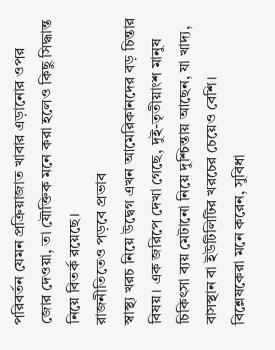পরিবর্তন যেমন প্রক্রিয়াজাত খাবার এড়ানোর ওপর জোর দেওয়া, তা যৌক্তিক মনে করা হলেও কিছু সিদ্ধান্ত নিয়ে বিতর্ক রয়েছে।
রাজনীতিতেও পড়বে প্রভাব
স্বাস্থ্য খরচ নিয়ে উদ্বেগ এখন আমেরিকানদের বড় চিন্তার বিষয়। এক জরিপে দেখা গেছে, দুই-তৃতীয়াংশ মানুষ চিকিৎসা ব্যয় মেটানো নিয়ে দুশ্চিন্তায় আছেন, যা খাদ্য, বাসস্থান বা ইউটিলিটির খরচের চেয়েও বেশি।
বিশ্লেষকেরা মনে করেন, সুবিধা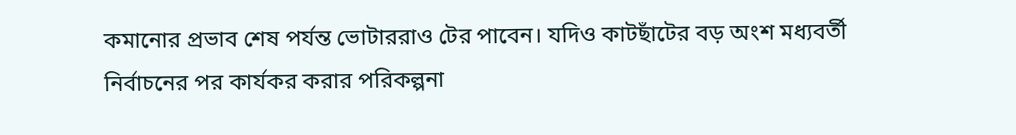কমানোর প্রভাব শেষ পর্যন্ত ভোটাররাও টের পাবেন। যদিও কাটছাঁটের বড় অংশ মধ্যবর্তী নির্বাচনের পর কার্যকর করার পরিকল্পনা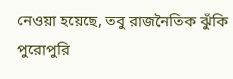নেওয়া হয়েছে, তবু রাজনৈতিক ঝুঁকি পুরোপুরি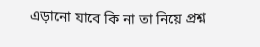এড়ানো যাবে কি না তা নিয়ে প্রশ্ন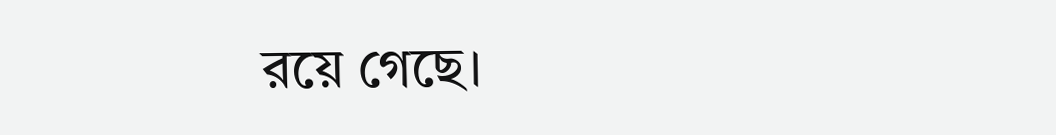রয়ে গেছে।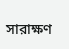সারাক্ষণ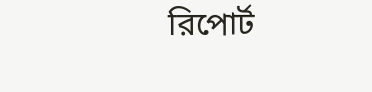রিপোর্ট